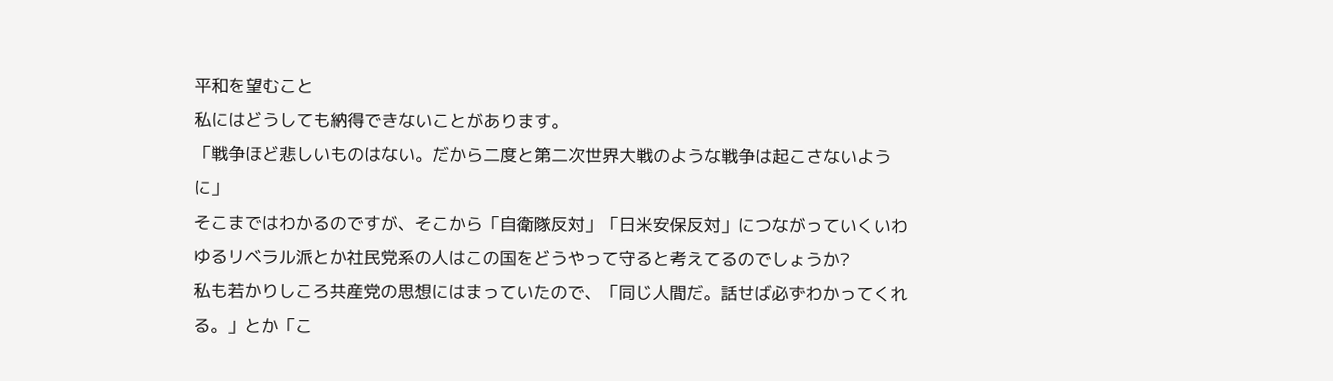平和を望むこと
私にはどうしても納得できないことがあります。
「戦争ほど悲しいものはない。だから二度と第二次世界大戦のような戦争は起こさないように」
そこまではわかるのですが、そこから「自衛隊反対」「日米安保反対」につながっていくいわゆるリベラル派とか社民党系の人はこの国をどうやって守ると考えてるのでしょうか?
私も若かりしころ共産党の思想にはまっていたので、「同じ人間だ。話せば必ずわかってくれる。」とか「こ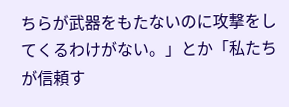ちらが武器をもたないのに攻撃をしてくるわけがない。」とか「私たちが信頼す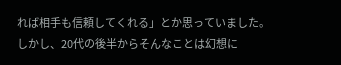れば相手も信頼してくれる」とか思っていました。
しかし、20代の後半からそんなことは幻想に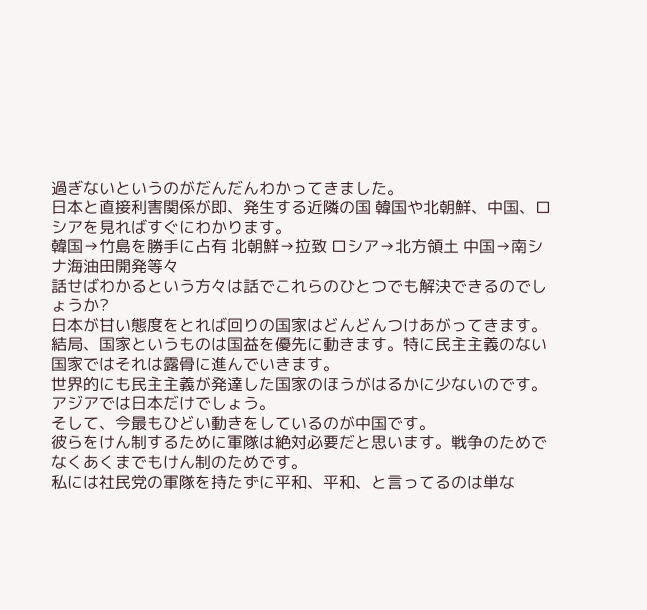過ぎないというのがだんだんわかってきました。
日本と直接利害関係が即、発生する近隣の国 韓国や北朝鮮、中国、ロシアを見ればすぐにわかります。
韓国→竹島を勝手に占有 北朝鮮→拉致 ロシア→北方領土 中国→南シナ海油田開発等々
話せばわかるという方々は話でこれらのひとつでも解決できるのでしょうか?
日本が甘い態度をとれば回りの国家はどんどんつけあがってきます。
結局、国家というものは国益を優先に動きます。特に民主主義のない国家ではそれは露骨に進んでいきます。
世界的にも民主主義が発達した国家のほうがはるかに少ないのです。アジアでは日本だけでしょう。
そして、今最もひどい動きをしているのが中国です。
彼らをけん制するために軍隊は絶対必要だと思います。戦争のためでなくあくまでもけん制のためです。
私には社民党の軍隊を持たずに平和、平和、と言ってるのは単な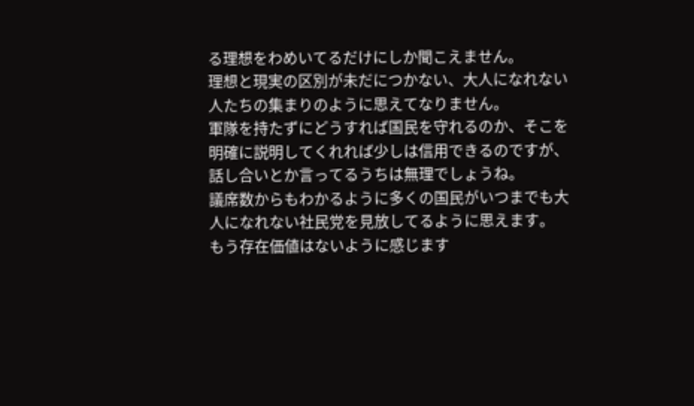る理想をわめいてるだけにしか聞こえません。
理想と現実の区別が未だにつかない、大人になれない人たちの集まりのように思えてなりません。
軍隊を持たずにどうすれば国民を守れるのか、そこを明確に説明してくれれば少しは信用できるのですが、話し合いとか言ってるうちは無理でしょうね。
議席数からもわかるように多くの国民がいつまでも大人になれない社民党を見放してるように思えます。
もう存在価値はないように感じます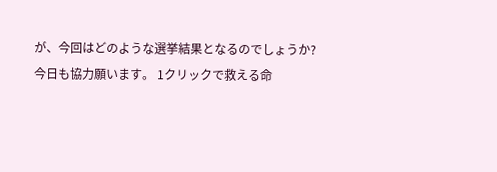が、今回はどのような選挙結果となるのでしょうか?
今日も協力願います。 1クリックで救える命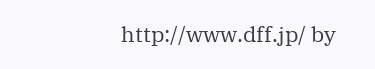http://www.dff.jp/ by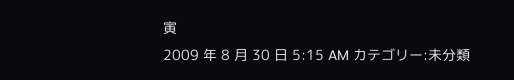寅
2009 年 8 月 30 日 5:15 AM カテゴリー:未分類